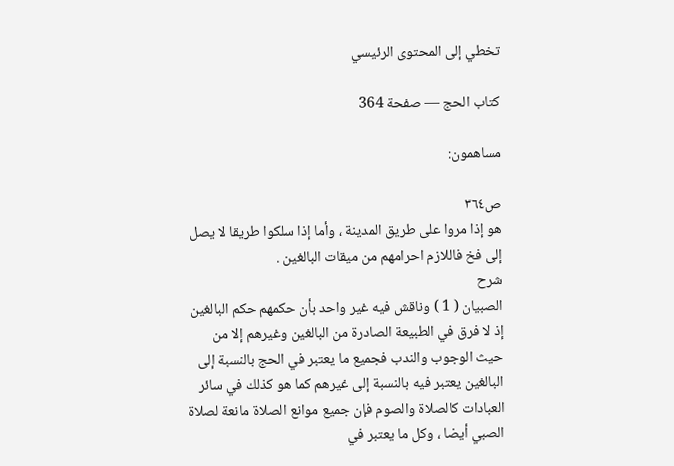تخطي إلى المحتوى الرئيسي

كتاب الحج — صفحة 364

مساهمون:

ص٣٦٤
هو إذا مروا على طريق المدينة ، وأما إذا سلكوا طريقا لا يصل إلى فخ فاللازم احرامهم من ميقات البالغين .
شرح
الصبيان ( 1 ) وناقش فيه غير واحد بأن حكمهم حكم البالغين إذ لا فرق في الطبيعة الصادرة من البالغين وغيرهم إلا من حيث الوجوب والندب فجميع ما يعتبر في الحج بالنسبة إلى البالغين يعتبر فيه بالنسبة إلى غيرهم كما هو كذلك في سائر العبادات كالصلاة والصوم فإن جميع موانع الصلاة مانعة لصلاة الصبي أيضا ، وكل ما يعتبر في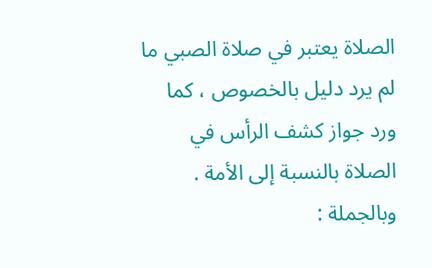الصلاة يعتبر في صلاة الصبي ما لم يرد دليل بالخصوص ، كما ورد جواز كشف الرأس في الصلاة بالنسبة إلى الأمة . وبالجملة :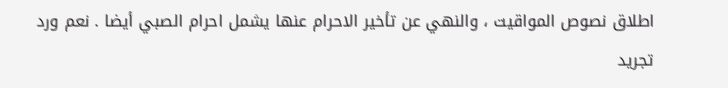اطلاق نصوص المواقيت ، والنهي عن تأخير الاحرام عنها يشمل احرام الصبي أيضا . نعم ورد تجريد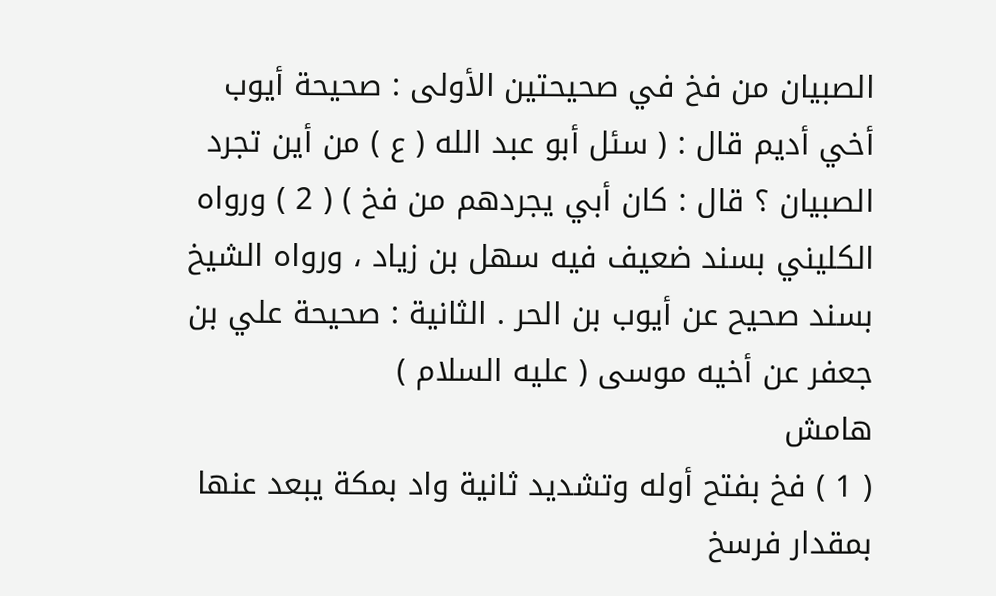الصبيان من فخ في صحيحتين الأولى : صحيحة أيوب أخي أديم قال : ( سئل أبو عبد الله ( ع ) من أين تجرد الصبيان ؟ قال : كان أبي يجردهم من فخ ) ( 2 ) ورواه الكليني بسند ضعيف فيه سهل بن زياد ، ورواه الشيخ بسند صحيح عن أيوب بن الحر . الثانية : صحيحة علي بن جعفر عن أخيه موسى ( عليه السلام )
هامش
( 1 ) فخ بفتح أوله وتشديد ثانية واد بمكة يبعد عنها بمقدار فرسخ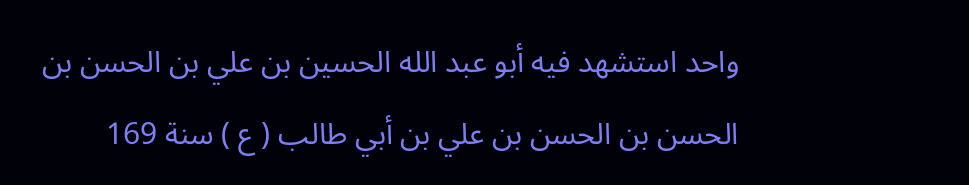واحد استشهد فيه أبو عبد الله الحسين بن علي بن الحسن بن الحسن بن الحسن بن علي بن أبي طالب ( ع ) سنة 169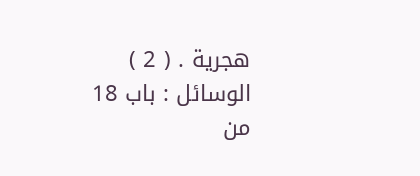هجرية . ( 2 ) الوسائل : باب 18 من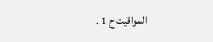المواقيت ح 1 .